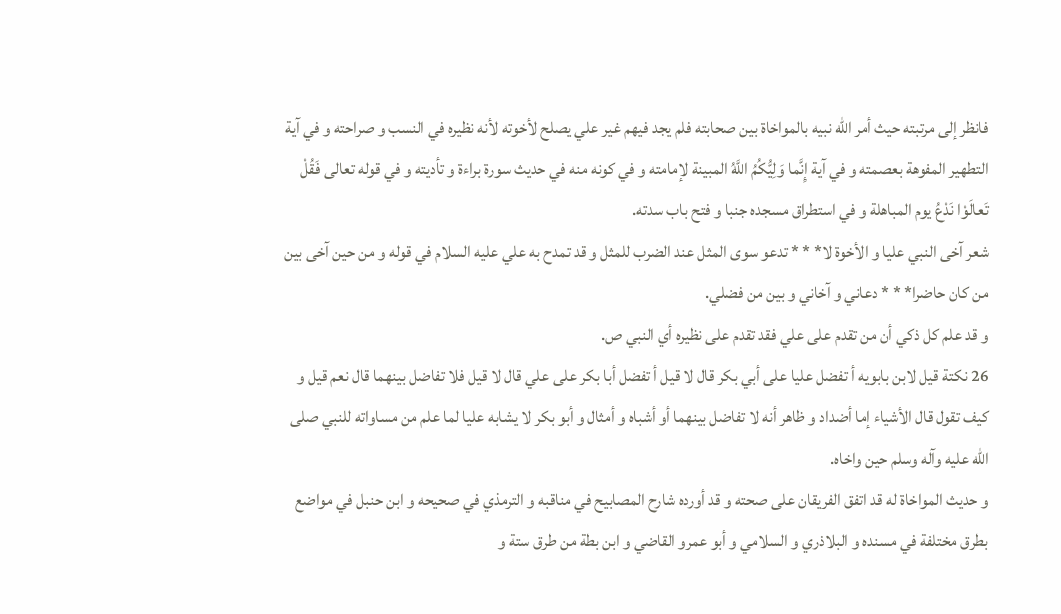فانظر إلى مرتبته حيث أمر الله نبيه بالمواخاة بين صحابته فلم يجد فيهم غير علي يصلح لأخوته لأنه نظيره في النسب و صراحته و في آية التطهير المفوهة بعصمته و في آية إِنَّما وَلِيُّكُمُ اللَّهُ المبينة لإمامته و في كونه منه في حديث سورة براءة و تأديته و في قوله تعالى فَقُلْ تَعالَوْا نَدْعُ يوم المباهلة و في استطراق مسجده جنبا و فتح باب سدته.
شعر آخى النبي عليا و الأخوة لا* * * تدعو سوى المثل عند الضرب للمثل و قد تمدح به علي عليه السلام في قوله و من حين آخى بين من كان حاضرا* * * دعاني و آخاني و بين من فضلي.
و قد علم كل ذكي أن من تقدم على علي فقد تقدم على نظيره أي النبي ص.
26 نكتة قيل لابن بابويه أ تفضل عليا على أبي بكر قال لا قيل أ تفضل أبا بكر على علي قال لا قيل فلا تفاضل بينهما قال نعم قيل و كيف تقول قال الأشياء إما أضداد و ظاهر أنه لا تفاضل بينهما أو أشباه و أمثال و أبو بكر لا يشابه عليا لما علم من مساواته للنبي صلى الله عليه وآله وسلم حين واخاه.
و حديث المواخاة له قد اتفق الفريقان على صحته و قد أورده شارح المصابيح في مناقبه و الترمذي في صحيحه و ابن حنبل في مواضع بطرق مختلفة في مسنده و البلاذري و السلامي و أبو عمرو القاضي و ابن بطة من طرق ستة و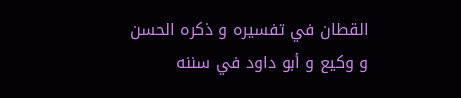القطان في تفسيره و ذكره الحسن و وكيع و أبو داود في سننه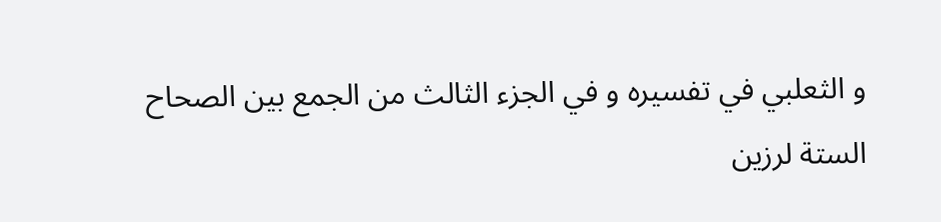و الثعلبي في تفسيره و في الجزء الثالث من الجمع بين الصحاح الستة لرزين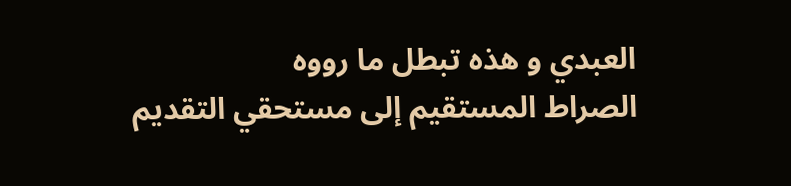العبدي و هذه تبطل ما رووه
الصراط المستقيم إلى مستحقي التقديم